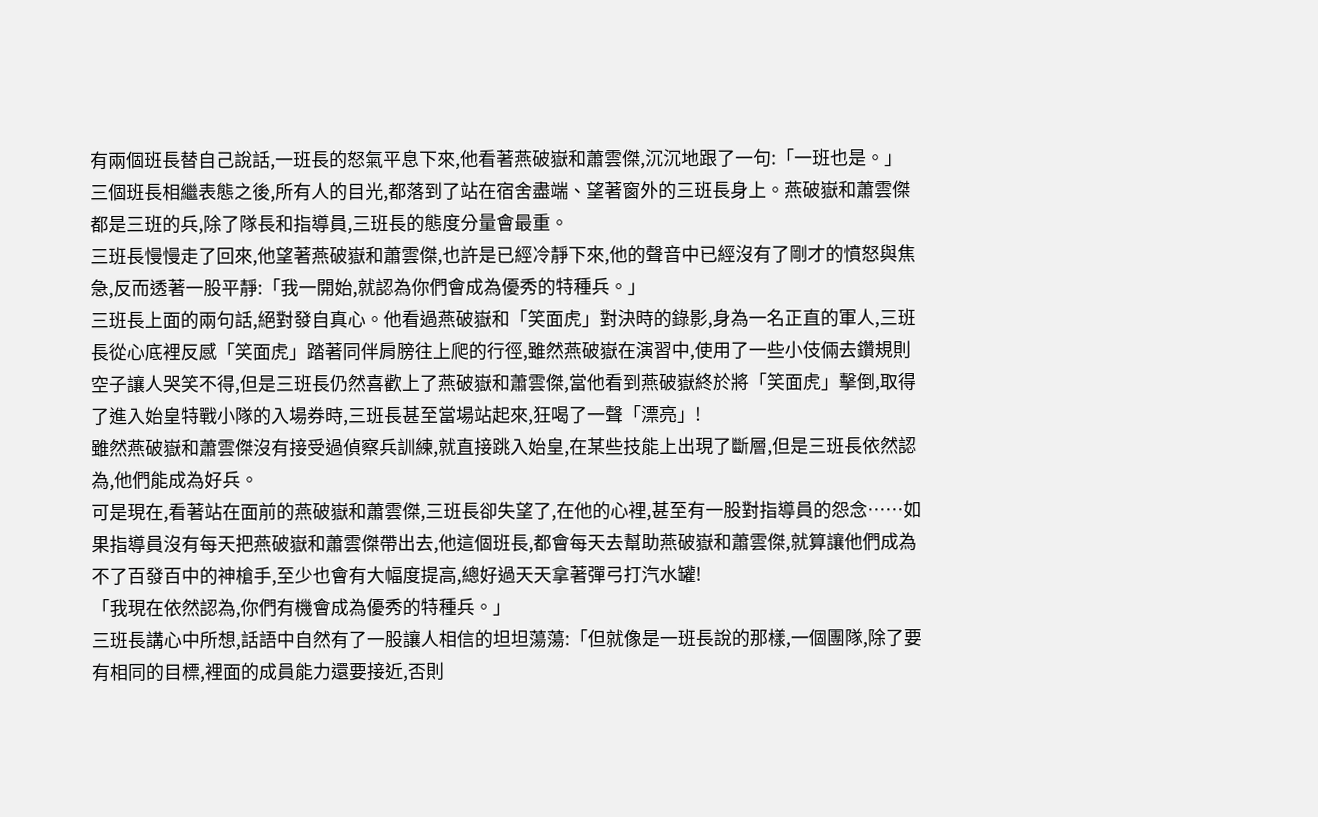有兩個班長替自己說話,一班長的怒氣平息下來,他看著燕破嶽和蕭雲傑,沉沉地跟了一句:「一班也是。」
三個班長相繼表態之後,所有人的目光,都落到了站在宿舍盡端、望著窗外的三班長身上。燕破嶽和蕭雲傑都是三班的兵,除了隊長和指導員,三班長的態度分量會最重。
三班長慢慢走了回來,他望著燕破嶽和蕭雲傑,也許是已經冷靜下來,他的聲音中已經沒有了剛才的憤怒與焦急,反而透著一股平靜:「我一開始,就認為你們會成為優秀的特種兵。」
三班長上面的兩句話,絕對發自真心。他看過燕破嶽和「笑面虎」對決時的錄影,身為一名正直的軍人,三班長從心底裡反感「笑面虎」踏著同伴肩膀往上爬的行徑,雖然燕破嶽在演習中,使用了一些小伎倆去鑽規則空子讓人哭笑不得,但是三班長仍然喜歡上了燕破嶽和蕭雲傑,當他看到燕破嶽終於將「笑面虎」擊倒,取得了進入始皇特戰小隊的入場券時,三班長甚至當場站起來,狂喝了一聲「漂亮」!
雖然燕破嶽和蕭雲傑沒有接受過偵察兵訓練,就直接跳入始皇,在某些技能上出現了斷層,但是三班長依然認為,他們能成為好兵。
可是現在,看著站在面前的燕破嶽和蕭雲傑,三班長卻失望了,在他的心裡,甚至有一股對指導員的怨念……如果指導員沒有每天把燕破嶽和蕭雲傑帶出去,他這個班長,都會每天去幫助燕破嶽和蕭雲傑,就算讓他們成為不了百發百中的神槍手,至少也會有大幅度提高,總好過天天拿著彈弓打汽水罐!
「我現在依然認為,你們有機會成為優秀的特種兵。」
三班長講心中所想,話語中自然有了一股讓人相信的坦坦蕩蕩:「但就像是一班長說的那樣,一個團隊,除了要有相同的目標,裡面的成員能力還要接近,否則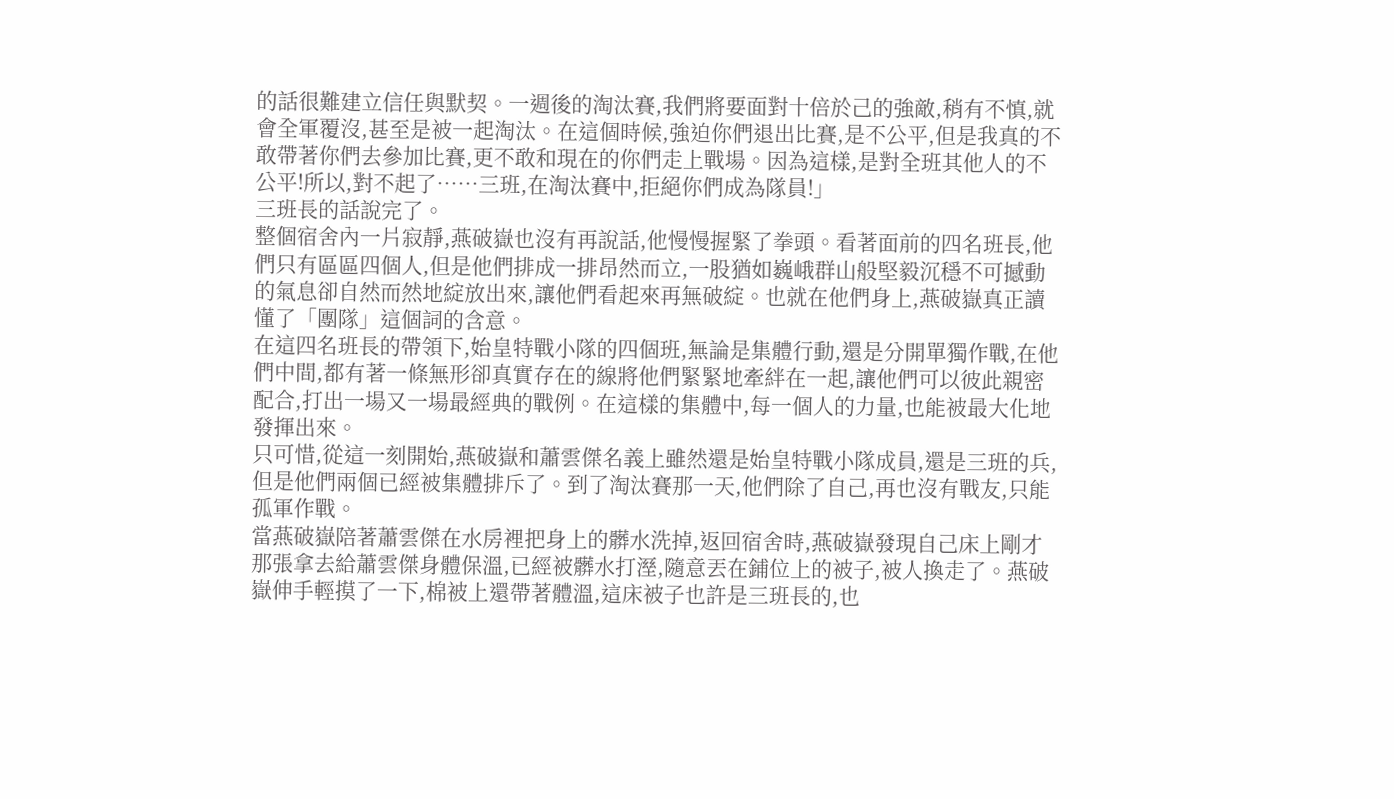的話很難建立信任與默契。一週後的淘汰賽,我們將要面對十倍於己的強敵,稍有不慎,就會全軍覆沒,甚至是被一起淘汰。在這個時候,強迫你們退出比賽,是不公平,但是我真的不敢帶著你們去參加比賽,更不敢和現在的你們走上戰場。因為這樣,是對全班其他人的不公平!所以,對不起了……三班,在淘汰賽中,拒絕你們成為隊員!」
三班長的話說完了。
整個宿舍內一片寂靜,燕破嶽也沒有再說話,他慢慢握緊了拳頭。看著面前的四名班長,他們只有區區四個人,但是他們排成一排昂然而立,一股猶如巍峨群山般堅毅沉穩不可撼動的氣息卻自然而然地綻放出來,讓他們看起來再無破綻。也就在他們身上,燕破嶽真正讀懂了「團隊」這個詞的含意。
在這四名班長的帶領下,始皇特戰小隊的四個班,無論是集體行動,還是分開單獨作戰,在他們中間,都有著一條無形卻真實存在的線將他們緊緊地牽絆在一起,讓他們可以彼此親密配合,打出一場又一場最經典的戰例。在這樣的集體中,每一個人的力量,也能被最大化地發揮出來。
只可惜,從這一刻開始,燕破嶽和蕭雲傑名義上雖然還是始皇特戰小隊成員,還是三班的兵,但是他們兩個已經被集體排斥了。到了淘汰賽那一天,他們除了自己,再也沒有戰友,只能孤軍作戰。
當燕破嶽陪著蕭雲傑在水房裡把身上的髒水洗掉,返回宿舍時,燕破嶽發現自己床上剛才那張拿去給蕭雲傑身體保溫,已經被髒水打溼,隨意丟在鋪位上的被子,被人換走了。燕破嶽伸手輕摸了一下,棉被上還帶著體溫,這床被子也許是三班長的,也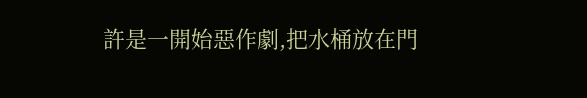許是一開始惡作劇,把水桶放在門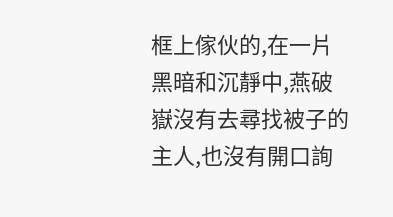框上傢伙的,在一片黑暗和沉靜中,燕破嶽沒有去尋找被子的主人,也沒有開口詢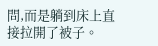問,而是躺到床上直接拉開了被子。